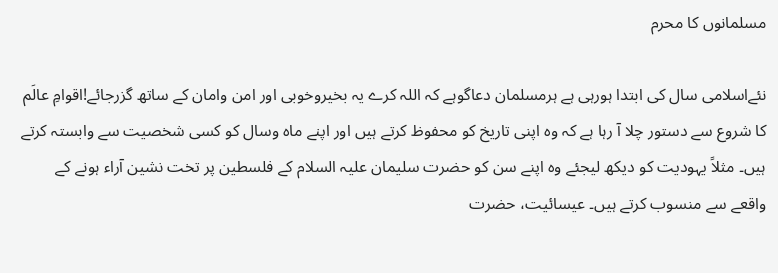مسلمانوں کا محرم

نئےاسلامی سال کی ابتدا ہورہی ہے ہرمسلمان دعاگوہے کہ اللہ کرے یہ بخیروخوبی اور امن وامان کے ساتھ گزرجائے!اقوامِ عالَم کا شروع سے دستور چلا آ رہا ہے کہ وہ اپنی تاریخ کو محفوظ کرتے ہیں اور اپنے ماہ وسال کو کسی شخصیت سے وابستہ کرتے ہیں۔ مثلاً یہودیت کو دیکھ لیجئے وہ اپنے سن کو حضرت سلیمان علیہ السلام کے فلسطین پر تخت نشین آراء ہونے کے واقعے سے منسوب کرتے ہیں۔ عیسائیت، حضرت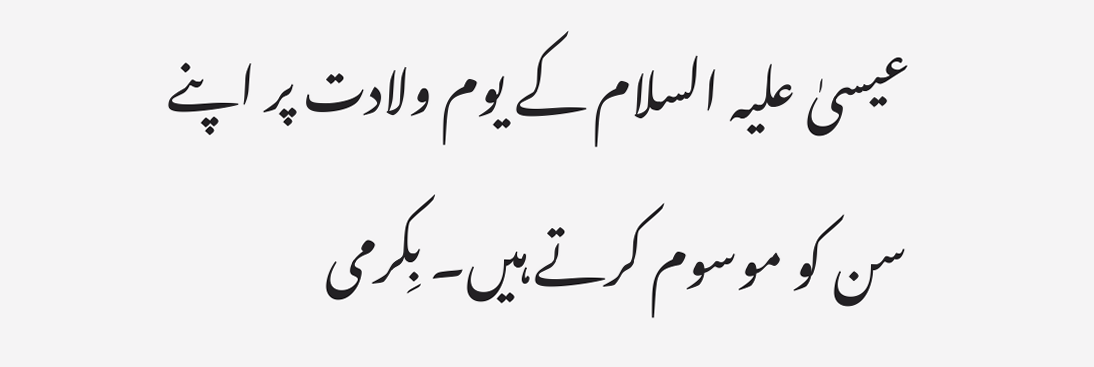عیسیٰ علیہ السلام کے یوم ولادت پر اپنے سن کو موسوم کرتے ہیں۔ بِکرمی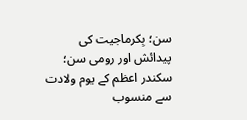سن؛ بِکرماجیت کی پیدائش اور رومی سن؛ سکندر اعظم کے یوم ولادت سے منسوب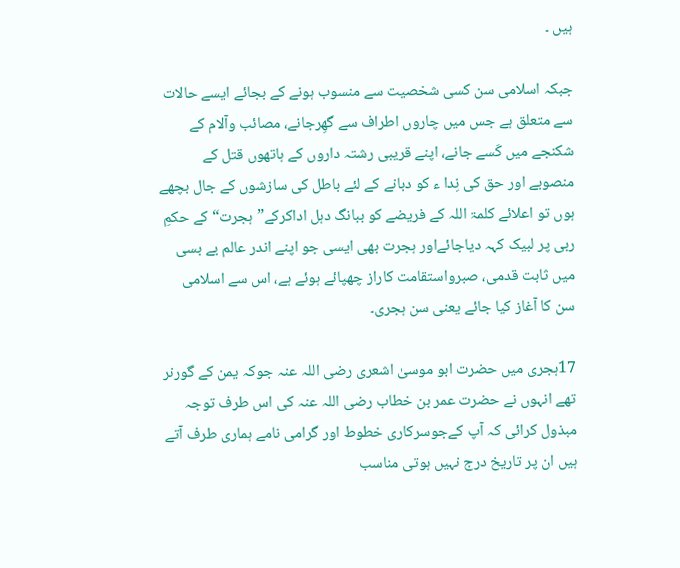ہیں ۔

جبکہ اسلامی سن کسی شخصیت سے منسوب ہونے کے بجائے ایسے حالات سے متعلق ہے جس میں چاروں اطراف سے گھِرجانے، مصائب وآلام کے شکنجے میں کَسے جانے، اپنے قریبی رشتہ داروں کے ہاتھوں قتل کے منصوبے اور حق کی نِدا ء کو دبانے کے لئے باطل کی سازشوں کے جال بچھے ہوں تو اعلائے کلمۃ اللہ کے فریضے کو ببانگ دہل اداکرکے”ہجرت“ کے حکمِ ربی پر لبیک کہہ دیاجائےاور ہجرت بھی ایسی جو اپنے اندر عالم بے بسی میں ثابت قدمی، صبرواستقامت کاراز چھپائے ہوئے ہے، اس سے اسلامی سن کا آغاز کیا جائے یعنی سن ہجری۔

17ہجری میں حضرت ابو موسیٰ اشعری رضی اللہ عنہ جوکہ یمن کے گورنر تھے انہوں نے حضرت عمر بن خطاب رضی اللہ عنہ کی اس طرف توجہ مبذول کرائی کہ آپ کےجوسرکاری خطوط اور گرامی نامے ہماری طرف آتے ہیں ان پر تاریخ درج نہیں ہوتی مناسب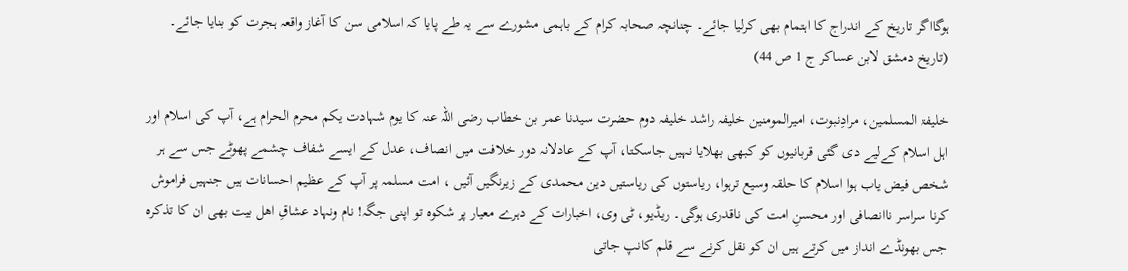ہوگااگر تاریخ کے اندراج کا اہتمام بھی کرلیا جائے۔ چنانچہ صحابہ کرام کے باہمی مشورے سے یہ طے پایا کہ اسلامی سن کا آغاز واقعہ ہجرت کو بنایا جائے۔
(تاریخ دمشق لابن عساکر ج 1 ص 44)

خلیفۃ المسلمین، مرادِنبوت، امیرالمومنین خلیفہ راشد خلیفہ دوم حضرت سیدنا عمر بن خطاب رضی اللہ عنہ کا یوم شہادت یکم محرم الحرام ہے، آپ کی اسلام اور اہل اسلام کےلیے دی گئی قربانیوں کو کبھی بھلایا نہیں جاسکتا، آپ کے عادلانہ دور خلافت میں انصاف، عدل کے ایسے شفاف چشمے پھوٹے جس سے ہر شخص فیض یاب ہوا اسلام کا حلقہ وسیع ترہوا، ریاستوں کی ریاستیں دین محمدی کے زیرنگیں آئیں ، امت مسلمہ پر آپ کے عظیم احسانات ہیں جنہیں فراموش کرنا سراسر ناانصافی اور محسنِ امت کی ناقدری ہوگی۔ ریڈیو، ٹی وی، اخبارات کے دہرے معیار پر شکوہ تو اپنی جگہ! نام ونہاد عشاقِ اھل بیت بھی ان کا تذکرہ جس بھونڈے انداز میں کرتے ہیں ان کو نقل کرنے سے قلم کانپ جاتی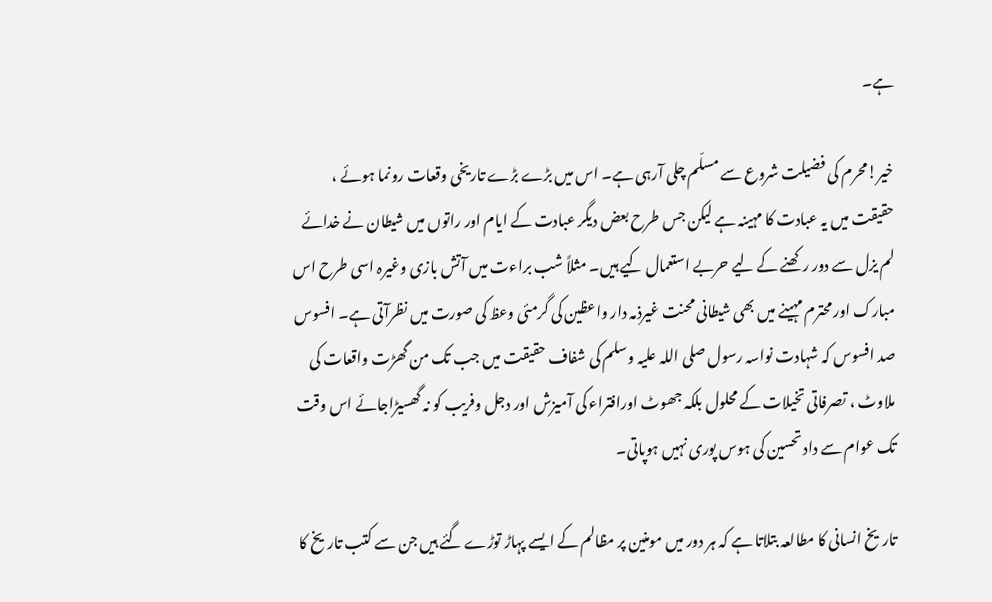ہے۔

خیر!محرم کی فضیلت شروع سے مسلّم چلی آرہی ہے۔ اس میں بڑے بڑے تاریخی وقعات رونما ہوئے ، حقیقت میں یہ عبادت کا مہینہ ہے لیکن جس طرح بعض دیگر عبادت کے ایام اور راتوں میں شیطان نے خدائے لم یزل سے دور رکھنے کے لیے حربے استعمال کیے ہیں۔ مثلاً شب براءت میں آتش بازی وغیرہ اسی طرح اس مبارک اور محترم مہینے میں بھی شیطانی محنت غیرذمہ دار واعظین کی گرمئی وعظ کی صورت میں نظرآتی ہے۔ افسوس صد افسوس کہ شہادت نواسہ رسول صلی اللہ علیہ وسلم کی شفاف حقیقت میں جب تک من گھڑت واقعات کی ملاوٹ ، تصرفاتی تخیلات کے محلول بلکہ جھوٹ اورافتراء کی آمیزش اور دجل وفریب کو نہ گھسیڑاجائے اس وقت تک عوام سے داد تحسین کی ہوس پوری نہیں ہوپاتی۔

تاریخ انسانی کا مطالعہ بتلاتا ہے کہ ہر دور میں مومنین پر مظالم کے ایسے پہاڑ توڑے گئے ہیں جن سے کتب تاریخ کا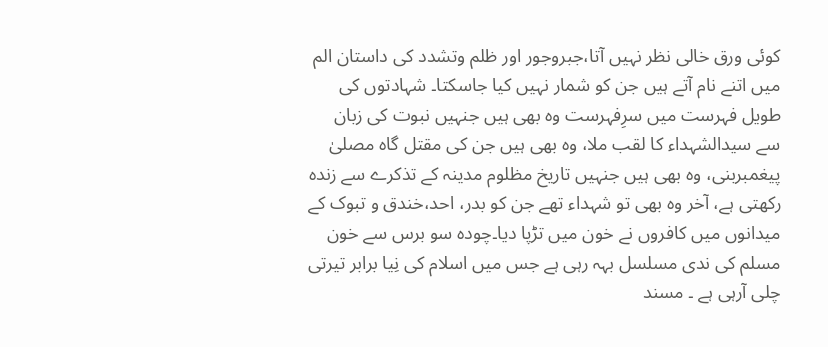کوئی ورق خالی نظر نہیں آتا،جبروجور اور ظلم وتشدد کی داستان الم میں اتنے نام آتے ہیں جن کو شمار نہیں کیا جاسکتا۔ شہادتوں کی طویل فہرست میں سرِفہرست وہ بھی ہیں جنہیں نبوت کی زبان سے سیدالشہداء کا لقب ملا، وہ بھی ہیں جن کی مقتل گاہ مصلیٰ پیغمبربنی، وہ بھی ہیں جنہیں تاریخ مظلوم مدینہ کے تذکرے سے زندہ رکھتی ہے، آخر وہ بھی تو شہداء تھے جن کو بدر، احد،خندق و تبوک کے میدانوں میں کافروں نے خون میں تڑپا دیا۔چودہ سو برس سے خون مسلم کی ندی مسلسل بہہ رہی ہے جس میں اسلام کی نِیا برابر تیرتی چلی آرہی ہے ۔ مسند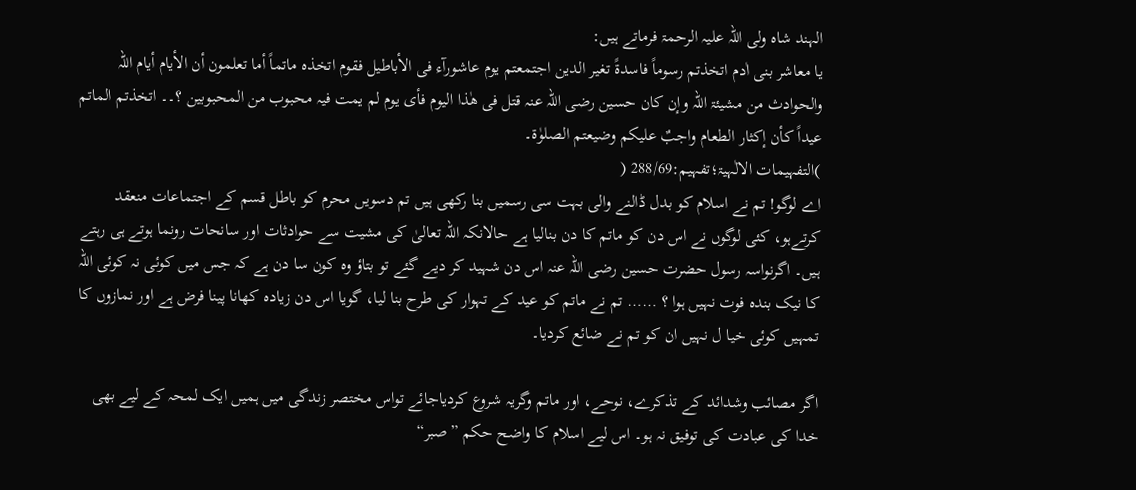الہند شاہ ولی اللہ علیہ الرحمۃ فرماتے ہیں:
یا معاشر بنی اٰدم اتخذتم رسوماً فاسدۃً تغیر الدین اجتمعتم یوم عاشورآء فی الأباطیل فقوم اتخذہ ماتماً أما تعلمون أن الأیام أیام اللہ والحوادث من مشیئۃ اللہ وإن کان حسین رضی اللہ عنہ قتل فی ھٰذا الیوم فأی یوم لم یمت فیہ محبوب من المحبوبین ؟۔۔ اتخذتم الماتم عیداً کأن إکثار الطعام واجبٌ علیکم وضیعتم الصلوٰۃ۔
)التفہیمات الالٰہیۃ؛تفہیم:288/69 (
اے لوگو! تم نے اسلام کو بدل ڈالنے والی بہت سی رسمیں بنا رکھی ہیں تم دسویں محرم کو باطل قسم کے اجتماعات منعقد کرتےہو، کئی لوگوں نے اس دن کو ماتم کا دن بنالیا ہے حالانکہ اللہ تعالیٰ کی مشیت سے حوادثات اور سانحات رونما ہوتے ہی رہتے ہیں۔ اگرنواسہ رسول حضرت حسین رضی اللہ عنہ اس دن شہید کر دیے گئے تو بتاؤ وہ کون سا دن ہے کہ جس میں کوئی نہ کوئی اللہ کا نیک بندہ فوت نہیں ہوا ؟ …… تم نے ماتم کو عید کے تہوار کی طرح بنا لیا، گویا اس دن زیادہ کھانا پینا فرض ہے اور نمازوں کا تمہیں کوئی خیا ل نہیں ان کو تم نے ضائع کردیا۔

اگر مصائب وشدائد کے تذکرے، نوحے، اور ماتم وگریہ شروع کردیاجائے تواس مختصر زندگی میں ہمیں ایک لمحہ کے لیے بھی خدا کی عبادت کی توفیق نہ ہو۔ اس لیے اسلام کا واضح حکم ”صبر“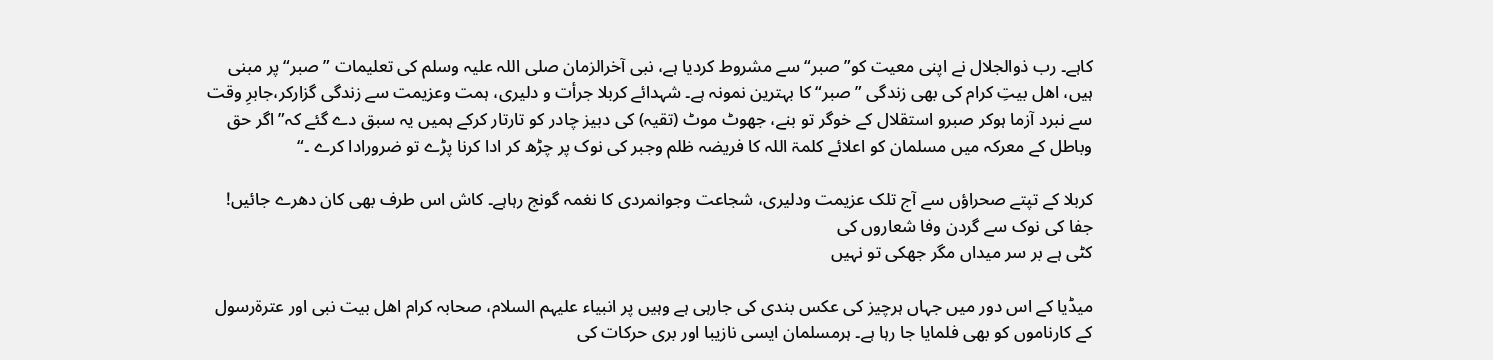کاہے۔ رب ذوالجلال نے اپنی معیت کو”صبر“سے مشروط کردیا ہے، نبی آخرالزمان صلی اللہ علیہ وسلم کی تعلیمات ”صبر“ پر مبنی ہیں، اھل بیتِ کرام کی بھی زندگی ”صبر“ کا بہترین نمونہ ہے۔ شہدائے کربلا جرأت و دلیری، ہمت وعزیمت سے زندگی گزارکر،جابرِ وقت سے نبرد آزما ہوکر صبرو استقلال کے خوگر تو بنے، جھوٹ موٹ (تقیہ) کی دبیز چادر کو تارتار کرکے ہمیں یہ سبق دے گئے کہ”اگر حق وباطل کے معرکہ میں مسلمان کو اعلائے کلمۃ اللہ کا فریضہ ظلم وجبر کی نوک پر چڑھ کر ادا کرنا پڑے تو ضرورادا کرے ۔“

کربلا کے تپتے صحراؤں سے آج تلک عزیمت ودلیری، شجاعت وجوانمردی کا نغمہ گونج رہاہے۔ کاش اس طرف بھی کان دھرے جائیں!
جفا کی نوک سے گردن وفا شعاروں کی
کٹی ہے بر سر میداں مگر جھکی تو نہیں

میڈیا کے اس دور میں جہاں ہرچیز کی عکس بندی کی جارہی ہے وہیں پر انبیاء علیہم السلام، صحابہ کرام اھل بیت نبی اور عترۃرسول کے کارناموں کو بھی فلمایا جا رہا ہے۔ ہرمسلمان ایسی نازیبا اور بری حرکات کی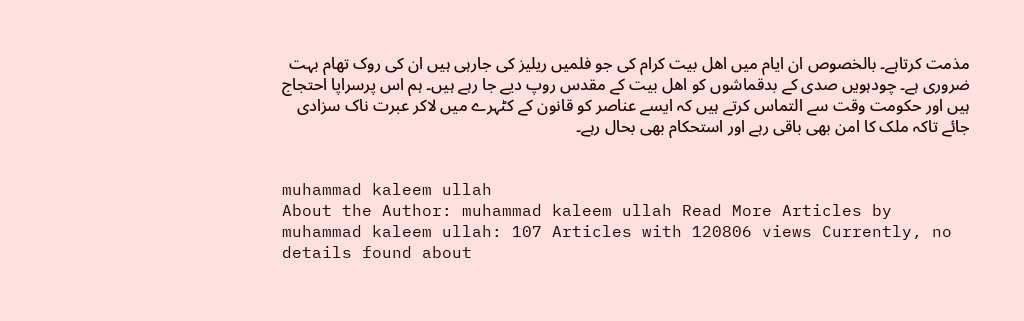مذمت کرتاہے۔ بالخصوص ان ایام میں اھل بیت کرام کی جو فلمیں ریلیز کی جارہی ہیں ان کی روک تھام بہت ضروری ہے۔ چودہویں صدی کے بدقماشوں کو اھل بیت کے مقدس روپ دیے جا رہے ہیں۔ ہم اس پرسراپا احتجاج ہیں اور حکومت وقت سے التماس کرتے ہیں کہ ایسے عناصر کو قانون کے کٹہرے میں لاکر عبرت ناک سزادی جائے تاکہ ملک کا امن بھی باقی رہے اور استحکام بھی بحال رہے۔


muhammad kaleem ullah
About the Author: muhammad kaleem ullah Read More Articles by muhammad kaleem ullah: 107 Articles with 120806 views Currently, no details found about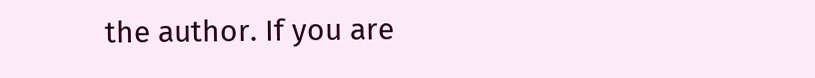the author. If you are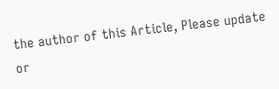the author of this Article, Please update or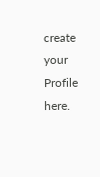create your Profile here.